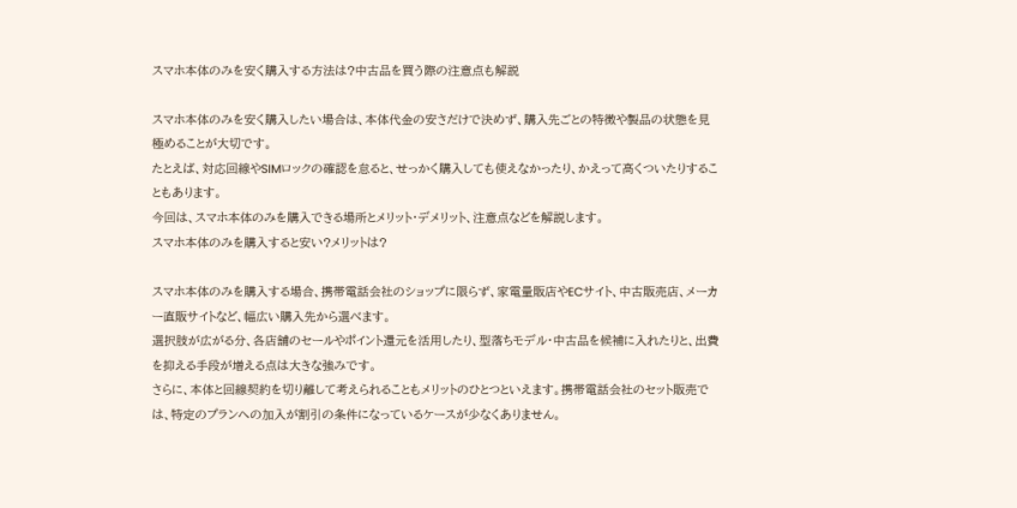スマホ本体のみを安く購入する方法は?中古品を買う際の注意点も解説

スマホ本体のみを安く購入したい場合は、本体代金の安さだけで決めず、購入先ごとの特徴や製品の状態を見極めることが大切です。
たとえば、対応回線やSIMロックの確認を怠ると、せっかく購入しても使えなかったり、かえって高くついたりすることもあります。
今回は、スマホ本体のみを購入できる場所とメリット・デメリット、注意点などを解説します。
スマホ本体のみを購入すると安い?メリットは?

スマホ本体のみを購入する場合、携帯電話会社のショップに限らず、家電量販店やECサイト、中古販売店、メーカー直販サイトなど、幅広い購入先から選べます。
選択肢が広がる分、各店舗のセールやポイント還元を活用したり、型落ちモデル・中古品を候補に入れたりと、出費を抑える手段が増える点は大きな強みです。
さらに、本体と回線契約を切り離して考えられることもメリットのひとつといえます。携帯電話会社のセット販売では、特定のプランへの加入が割引の条件になっているケースが少なくありません。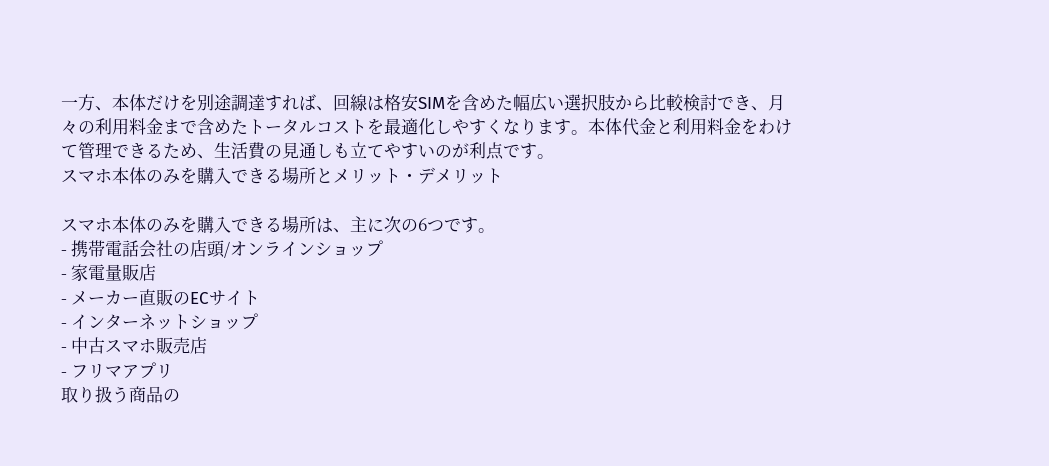一方、本体だけを別途調達すれば、回線は格安SIMを含めた幅広い選択肢から比較検討でき、月々の利用料金まで含めたトータルコストを最適化しやすくなります。本体代金と利用料金をわけて管理できるため、生活費の見通しも立てやすいのが利点です。
スマホ本体のみを購入できる場所とメリット・デメリット

スマホ本体のみを購入できる場所は、主に次の6つです。
- 携帯電話会社の店頭/オンラインショップ
- 家電量販店
- メーカー直販のECサイト
- インターネットショップ
- 中古スマホ販売店
- フリマアプリ
取り扱う商品の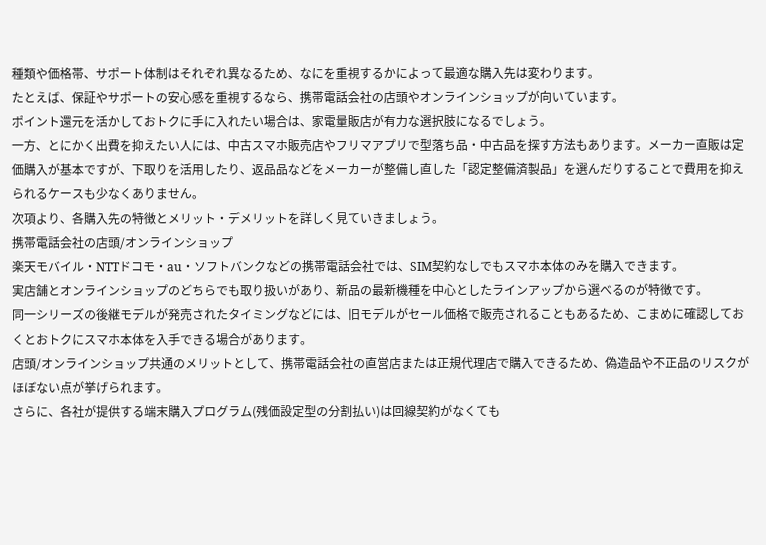種類や価格帯、サポート体制はそれぞれ異なるため、なにを重視するかによって最適な購入先は変わります。
たとえば、保証やサポートの安心感を重視するなら、携帯電話会社の店頭やオンラインショップが向いています。
ポイント還元を活かしておトクに手に入れたい場合は、家電量販店が有力な選択肢になるでしょう。
一方、とにかく出費を抑えたい人には、中古スマホ販売店やフリマアプリで型落ち品・中古品を探す方法もあります。メーカー直販は定価購入が基本ですが、下取りを活用したり、返品品などをメーカーが整備し直した「認定整備済製品」を選んだりすることで費用を抑えられるケースも少なくありません。
次項より、各購入先の特徴とメリット・デメリットを詳しく見ていきましょう。
携帯電話会社の店頭/オンラインショップ
楽天モバイル・NTTドコモ・au・ソフトバンクなどの携帯電話会社では、SIM契約なしでもスマホ本体のみを購入できます。
実店舗とオンラインショップのどちらでも取り扱いがあり、新品の最新機種を中心としたラインアップから選べるのが特徴です。
同一シリーズの後継モデルが発売されたタイミングなどには、旧モデルがセール価格で販売されることもあるため、こまめに確認しておくとおトクにスマホ本体を入手できる場合があります。
店頭/オンラインショップ共通のメリットとして、携帯電話会社の直営店または正規代理店で購入できるため、偽造品や不正品のリスクがほぼない点が挙げられます。
さらに、各社が提供する端末購入プログラム(残価設定型の分割払い)は回線契約がなくても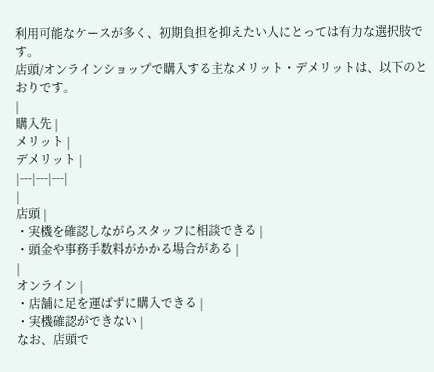利用可能なケースが多く、初期負担を抑えたい人にとっては有力な選択肢です。
店頭/オンラインショップで購入する主なメリット・デメリットは、以下のとおりです。
|
購入先 |
メリット |
デメリット |
|---|---|---|
|
店頭 |
・実機を確認しながらスタッフに相談できる |
・頭金や事務手数料がかかる場合がある |
|
オンライン |
・店舗に足を運ばずに購入できる |
・実機確認ができない |
なお、店頭で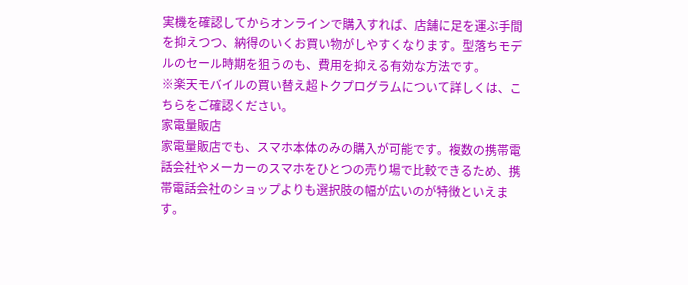実機を確認してからオンラインで購入すれば、店舗に足を運ぶ手間を抑えつつ、納得のいくお買い物がしやすくなります。型落ちモデルのセール時期を狙うのも、費用を抑える有効な方法です。
※楽天モバイルの買い替え超トクプログラムについて詳しくは、こちらをご確認ください。
家電量販店
家電量販店でも、スマホ本体のみの購入が可能です。複数の携帯電話会社やメーカーのスマホをひとつの売り場で比較できるため、携帯電話会社のショップよりも選択肢の幅が広いのが特徴といえます。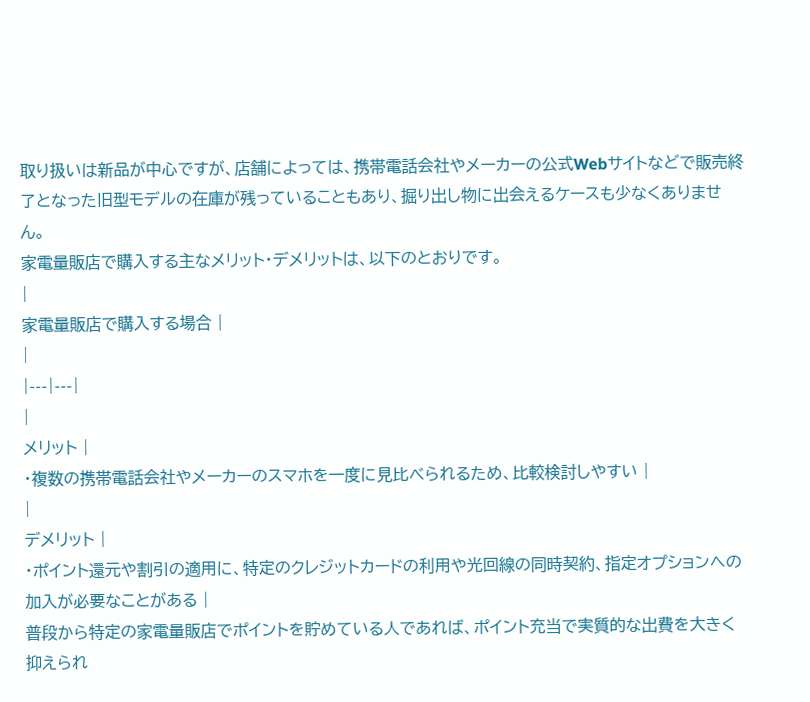取り扱いは新品が中心ですが、店舗によっては、携帯電話会社やメーカーの公式Webサイトなどで販売終了となった旧型モデルの在庫が残っていることもあり、掘り出し物に出会えるケースも少なくありません。
家電量販店で購入する主なメリット・デメリットは、以下のとおりです。
|
家電量販店で購入する場合 |
|
|---|---|
|
メリット |
・複数の携帯電話会社やメーカーのスマホを一度に見比べられるため、比較検討しやすい |
|
デメリット |
・ポイント還元や割引の適用に、特定のクレジットカードの利用や光回線の同時契約、指定オプションへの加入が必要なことがある |
普段から特定の家電量販店でポイントを貯めている人であれば、ポイント充当で実質的な出費を大きく抑えられ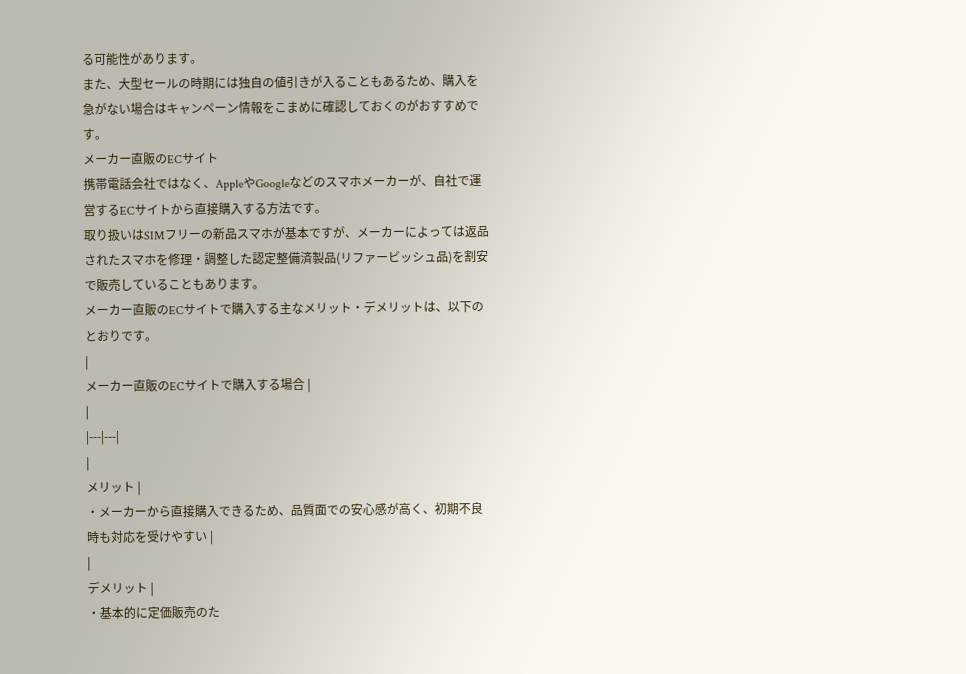る可能性があります。
また、大型セールの時期には独自の値引きが入ることもあるため、購入を急がない場合はキャンペーン情報をこまめに確認しておくのがおすすめです。
メーカー直販のECサイト
携帯電話会社ではなく、AppleやGoogleなどのスマホメーカーが、自社で運営するECサイトから直接購入する方法です。
取り扱いはSIMフリーの新品スマホが基本ですが、メーカーによっては返品されたスマホを修理・調整した認定整備済製品(リファービッシュ品)を割安で販売していることもあります。
メーカー直販のECサイトで購入する主なメリット・デメリットは、以下のとおりです。
|
メーカー直販のECサイトで購入する場合 |
|
|---|---|
|
メリット |
・メーカーから直接購入できるため、品質面での安心感が高く、初期不良時も対応を受けやすい |
|
デメリット |
・基本的に定価販売のた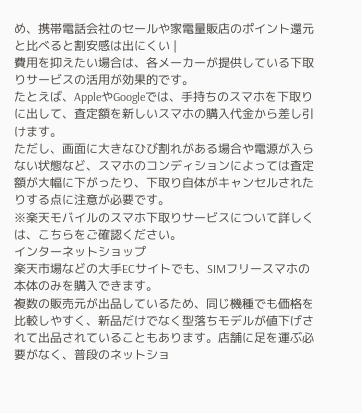め、携帯電話会社のセールや家電量販店のポイント還元と比べると割安感は出にくい |
費用を抑えたい場合は、各メーカーが提供している下取りサービスの活用が効果的です。
たとえば、AppleやGoogleでは、手持ちのスマホを下取りに出して、査定額を新しいスマホの購入代金から差し引けます。
ただし、画面に大きなひび割れがある場合や電源が入らない状態など、スマホのコンディションによっては査定額が大幅に下がったり、下取り自体がキャンセルされたりする点に注意が必要です。
※楽天モバイルのスマホ下取りサービスについて詳しくは、こちらをご確認ください。
インターネットショップ
楽天市場などの大手ECサイトでも、SIMフリースマホの本体のみを購入できます。
複数の販売元が出品しているため、同じ機種でも価格を比較しやすく、新品だけでなく型落ちモデルが値下げされて出品されていることもあります。店舗に足を運ぶ必要がなく、普段のネットショ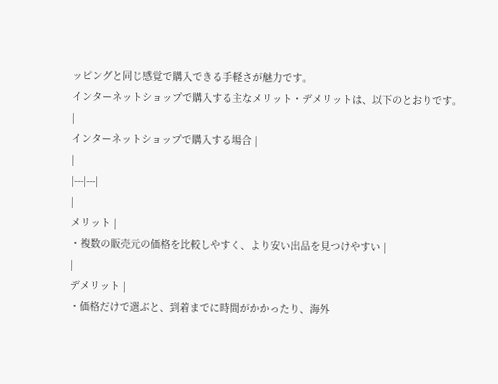ッピングと同じ感覚で購入できる手軽さが魅力です。
インターネットショップで購入する主なメリット・デメリットは、以下のとおりです。
|
インターネットショップで購入する場合 |
|
|---|---|
|
メリット |
・複数の販売元の価格を比較しやすく、より安い出品を見つけやすい |
|
デメリット |
・価格だけで選ぶと、到着までに時間がかかったり、海外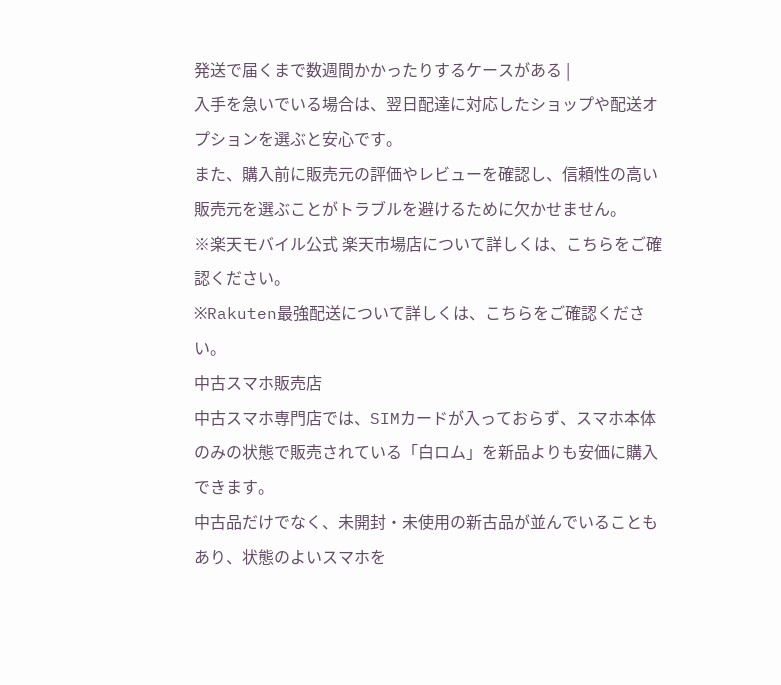発送で届くまで数週間かかったりするケースがある |
入手を急いでいる場合は、翌日配達に対応したショップや配送オプションを選ぶと安心です。
また、購入前に販売元の評価やレビューを確認し、信頼性の高い販売元を選ぶことがトラブルを避けるために欠かせません。
※楽天モバイル公式 楽天市場店について詳しくは、こちらをご確認ください。
※Rakuten最強配送について詳しくは、こちらをご確認ください。
中古スマホ販売店
中古スマホ専門店では、SIMカードが入っておらず、スマホ本体のみの状態で販売されている「白ロム」を新品よりも安価に購入できます。
中古品だけでなく、未開封・未使用の新古品が並んでいることもあり、状態のよいスマホを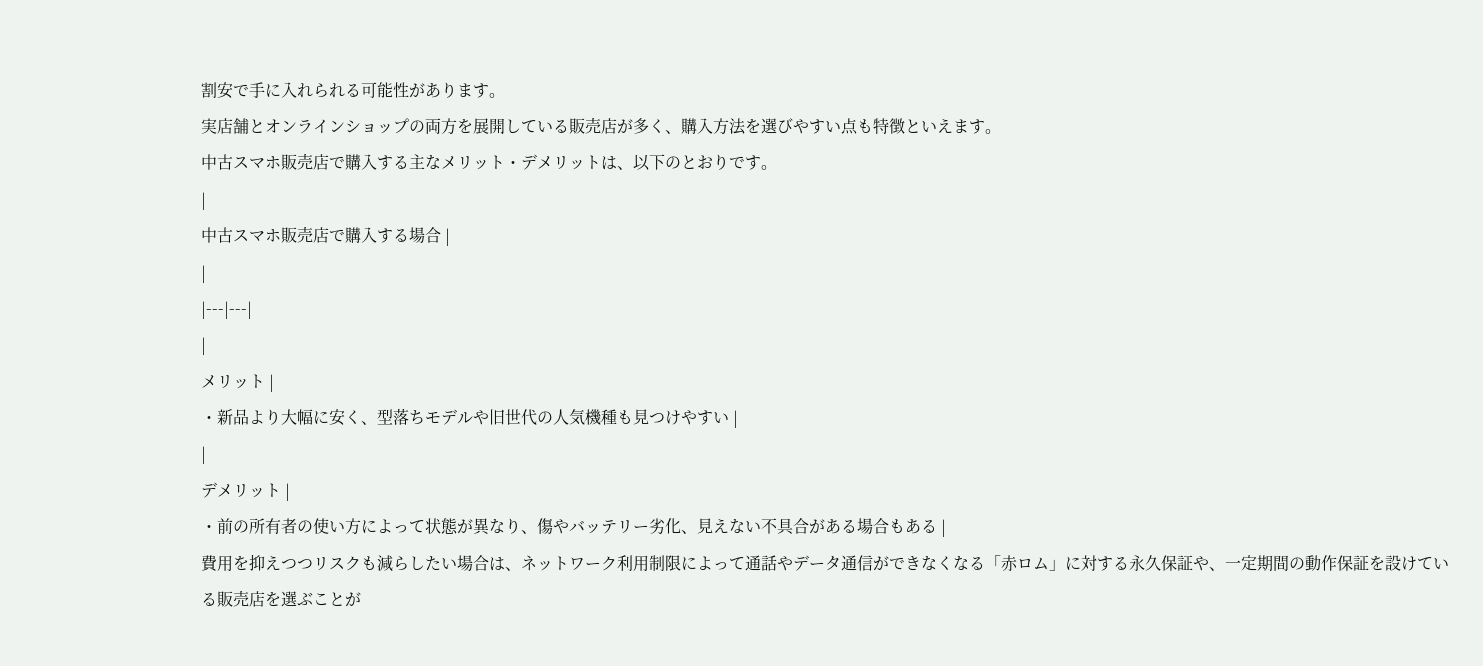割安で手に入れられる可能性があります。
実店舗とオンラインショップの両方を展開している販売店が多く、購入方法を選びやすい点も特徴といえます。
中古スマホ販売店で購入する主なメリット・デメリットは、以下のとおりです。
|
中古スマホ販売店で購入する場合 |
|
|---|---|
|
メリット |
・新品より大幅に安く、型落ちモデルや旧世代の人気機種も見つけやすい |
|
デメリット |
・前の所有者の使い方によって状態が異なり、傷やバッテリー劣化、見えない不具合がある場合もある |
費用を抑えつつリスクも減らしたい場合は、ネットワーク利用制限によって通話やデータ通信ができなくなる「赤ロム」に対する永久保証や、一定期間の動作保証を設けている販売店を選ぶことが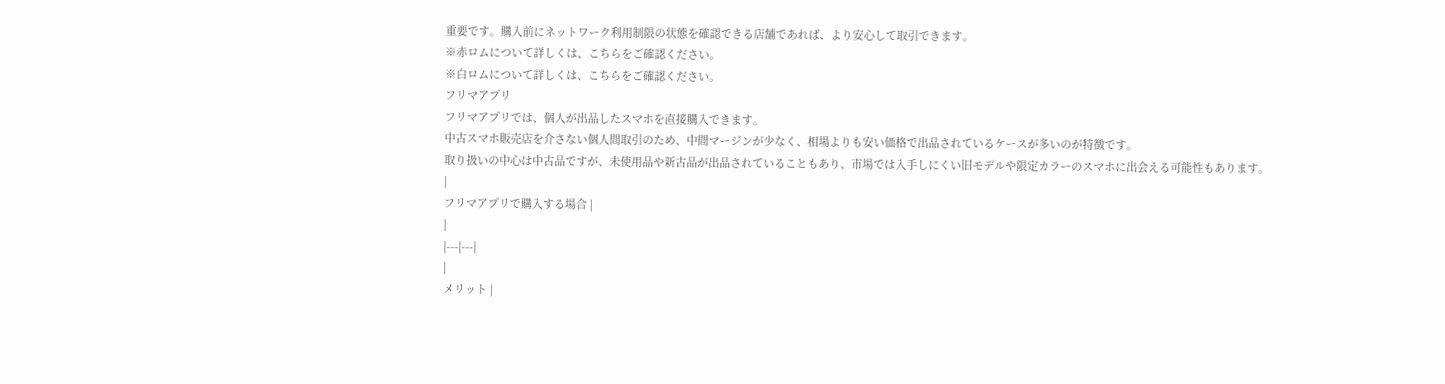重要です。購入前にネットワーク利用制限の状態を確認できる店舗であれば、より安心して取引できます。
※赤ロムについて詳しくは、こちらをご確認ください。
※白ロムについて詳しくは、こちらをご確認ください。
フリマアプリ
フリマアプリでは、個人が出品したスマホを直接購入できます。
中古スマホ販売店を介さない個人間取引のため、中間マージンが少なく、相場よりも安い価格で出品されているケースが多いのが特徴です。
取り扱いの中心は中古品ですが、未使用品や新古品が出品されていることもあり、市場では入手しにくい旧モデルや限定カラーのスマホに出会える可能性もあります。
|
フリマアプリで購入する場合 |
|
|---|---|
|
メリット |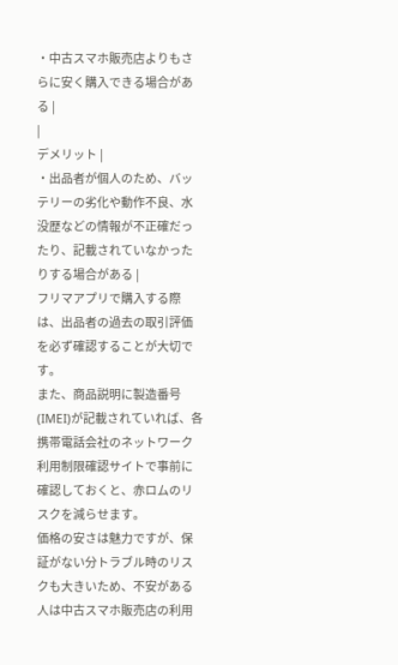・中古スマホ販売店よりもさらに安く購入できる場合がある |
|
デメリット |
・出品者が個人のため、バッテリーの劣化や動作不良、水没歴などの情報が不正確だったり、記載されていなかったりする場合がある |
フリマアプリで購入する際は、出品者の過去の取引評価を必ず確認することが大切です。
また、商品説明に製造番号(IMEI)が記載されていれば、各携帯電話会社のネットワーク利用制限確認サイトで事前に確認しておくと、赤ロムのリスクを減らせます。
価格の安さは魅力ですが、保証がない分トラブル時のリスクも大きいため、不安がある人は中古スマホ販売店の利用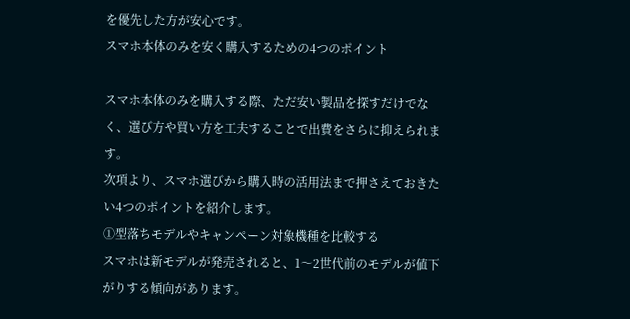を優先した方が安心です。
スマホ本体のみを安く購入するための4つのポイント

スマホ本体のみを購入する際、ただ安い製品を探すだけでなく、選び方や買い方を工夫することで出費をさらに抑えられます。
次項より、スマホ選びから購入時の活用法まで押さえておきたい4つのポイントを紹介します。
①型落ちモデルやキャンペーン対象機種を比較する
スマホは新モデルが発売されると、1〜2世代前のモデルが値下がりする傾向があります。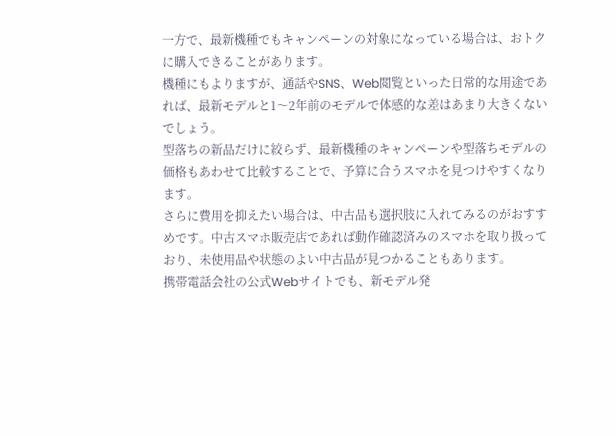一方で、最新機種でもキャンペーンの対象になっている場合は、おトクに購入できることがあります。
機種にもよりますが、通話やSNS、Web閲覧といった日常的な用途であれば、最新モデルと1〜2年前のモデルで体感的な差はあまり大きくないでしょう。
型落ちの新品だけに絞らず、最新機種のキャンペーンや型落ちモデルの価格もあわせて比較することで、予算に合うスマホを見つけやすくなります。
さらに費用を抑えたい場合は、中古品も選択肢に入れてみるのがおすすめです。中古スマホ販売店であれば動作確認済みのスマホを取り扱っており、未使用品や状態のよい中古品が見つかることもあります。
携帯電話会社の公式Webサイトでも、新モデル発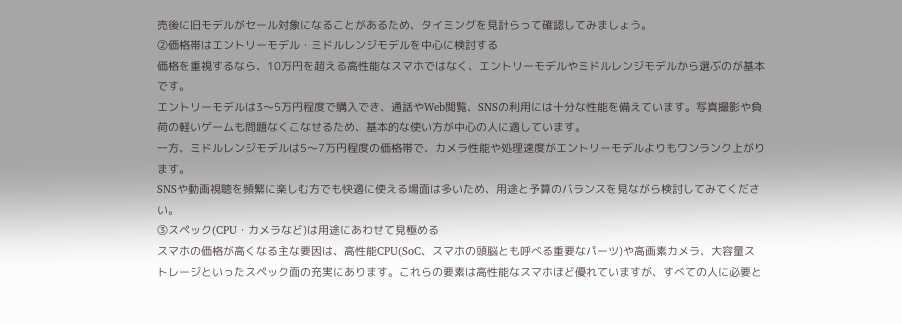売後に旧モデルがセール対象になることがあるため、タイミングを見計らって確認してみましょう。
②価格帯はエントリーモデル・ミドルレンジモデルを中心に検討する
価格を重視するなら、10万円を超える高性能なスマホではなく、エントリーモデルやミドルレンジモデルから選ぶのが基本です。
エントリーモデルは3〜5万円程度で購入でき、通話やWeb閲覧、SNSの利用には十分な性能を備えています。写真撮影や負荷の軽いゲームも問題なくこなせるため、基本的な使い方が中心の人に適しています。
一方、ミドルレンジモデルは5〜7万円程度の価格帯で、カメラ性能や処理速度がエントリーモデルよりもワンランク上がります。
SNSや動画視聴を頻繁に楽しむ方でも快適に使える場面は多いため、用途と予算のバランスを見ながら検討してみてください。
③スペック(CPU・カメラなど)は用途にあわせて見極める
スマホの価格が高くなる主な要因は、高性能CPU(SoC、スマホの頭脳とも呼べる重要なパーツ)や高画素カメラ、大容量ストレージといったスペック面の充実にあります。これらの要素は高性能なスマホほど優れていますが、すべての人に必要と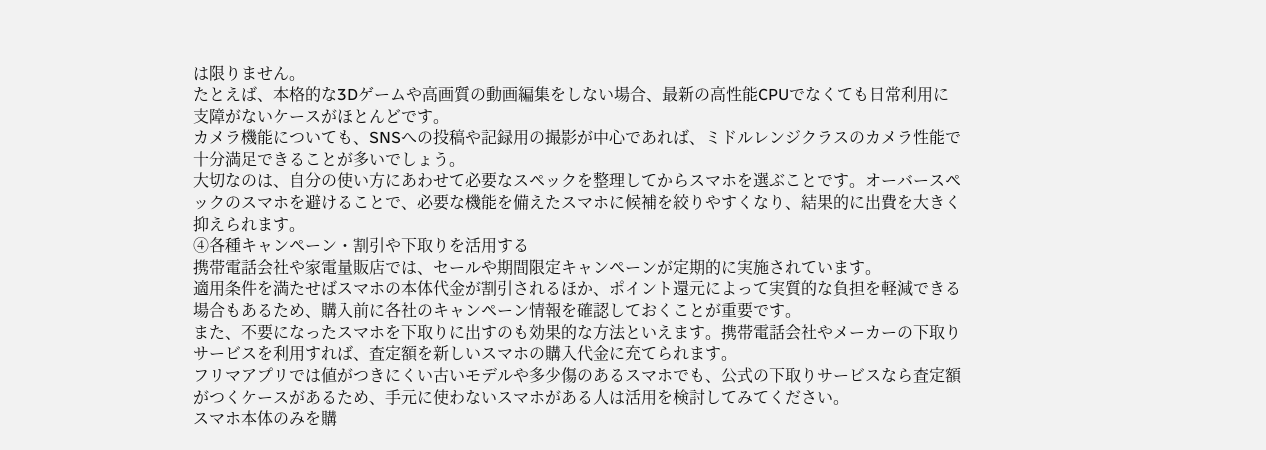は限りません。
たとえば、本格的な3Dゲームや高画質の動画編集をしない場合、最新の高性能CPUでなくても日常利用に支障がないケースがほとんどです。
カメラ機能についても、SNSへの投稿や記録用の撮影が中心であれば、ミドルレンジクラスのカメラ性能で十分満足できることが多いでしょう。
大切なのは、自分の使い方にあわせて必要なスペックを整理してからスマホを選ぶことです。オーバースペックのスマホを避けることで、必要な機能を備えたスマホに候補を絞りやすくなり、結果的に出費を大きく抑えられます。
④各種キャンペーン・割引や下取りを活用する
携帯電話会社や家電量販店では、セールや期間限定キャンペーンが定期的に実施されています。
適用条件を満たせばスマホの本体代金が割引されるほか、ポイント還元によって実質的な負担を軽減できる場合もあるため、購入前に各社のキャンペーン情報を確認しておくことが重要です。
また、不要になったスマホを下取りに出すのも効果的な方法といえます。携帯電話会社やメーカーの下取りサービスを利用すれば、査定額を新しいスマホの購入代金に充てられます。
フリマアプリでは値がつきにくい古いモデルや多少傷のあるスマホでも、公式の下取りサービスなら査定額がつくケースがあるため、手元に使わないスマホがある人は活用を検討してみてください。
スマホ本体のみを購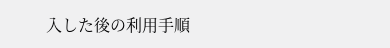入した後の利用手順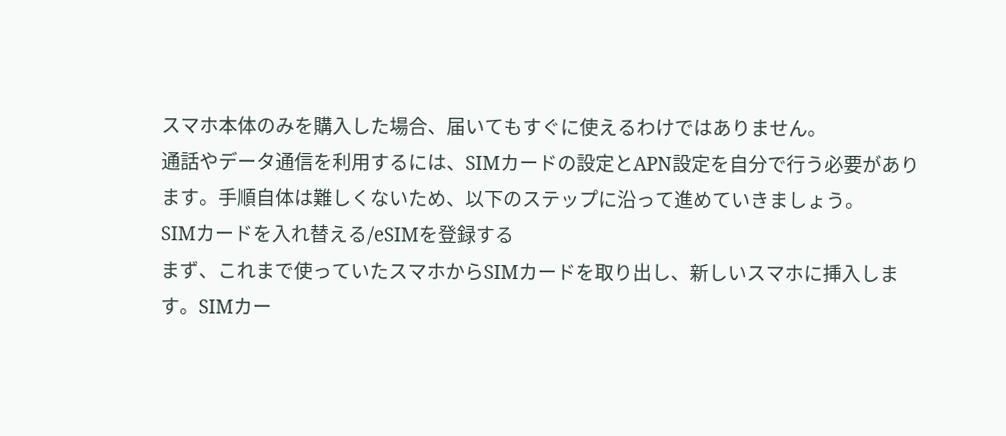スマホ本体のみを購入した場合、届いてもすぐに使えるわけではありません。
通話やデータ通信を利用するには、SIMカードの設定とAPN設定を自分で行う必要があります。手順自体は難しくないため、以下のステップに沿って進めていきましょう。
SIMカードを入れ替える/eSIMを登録する
まず、これまで使っていたスマホからSIMカードを取り出し、新しいスマホに挿入します。SIMカー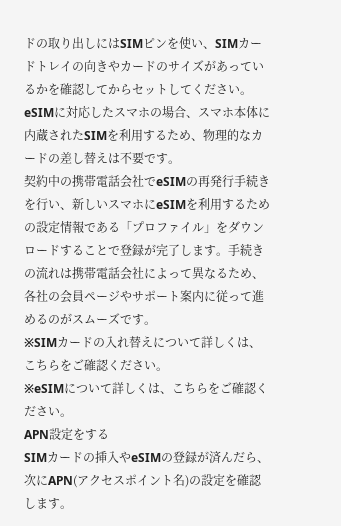ドの取り出しにはSIMピンを使い、SIMカードトレイの向きやカードのサイズがあっているかを確認してからセットしてください。
eSIMに対応したスマホの場合、スマホ本体に内蔵されたSIMを利用するため、物理的なカードの差し替えは不要です。
契約中の携帯電話会社でeSIMの再発行手続きを行い、新しいスマホにeSIMを利用するための設定情報である「プロファイル」をダウンロードすることで登録が完了します。手続きの流れは携帯電話会社によって異なるため、各社の会員ページやサポート案内に従って進めるのがスムーズです。
※SIMカードの入れ替えについて詳しくは、こちらをご確認ください。
※eSIMについて詳しくは、こちらをご確認ください。
APN設定をする
SIMカードの挿入やeSIMの登録が済んだら、次にAPN(アクセスポイント名)の設定を確認します。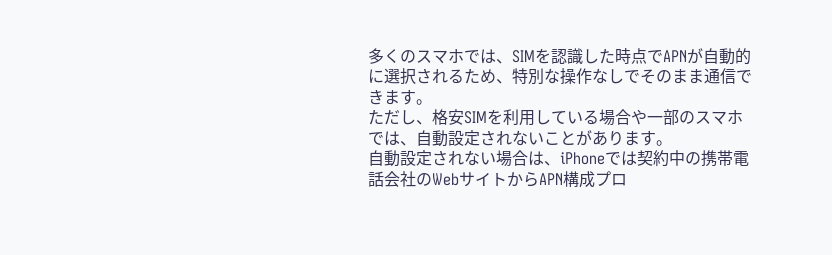多くのスマホでは、SIMを認識した時点でAPNが自動的に選択されるため、特別な操作なしでそのまま通信できます。
ただし、格安SIMを利用している場合や一部のスマホでは、自動設定されないことがあります。
自動設定されない場合は、iPhoneでは契約中の携帯電話会社のWebサイトからAPN構成プロ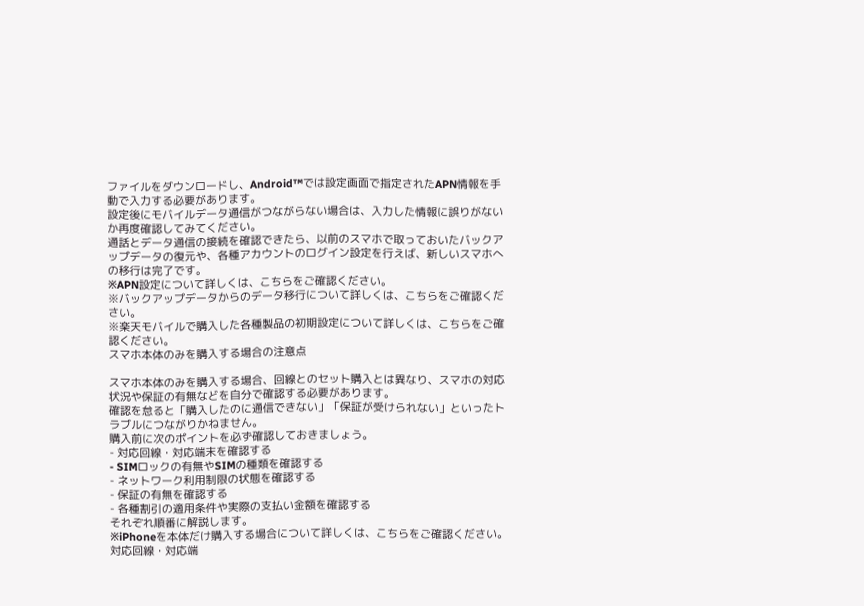ファイルをダウンロードし、Android™では設定画面で指定されたAPN情報を手動で入力する必要があります。
設定後にモバイルデータ通信がつながらない場合は、入力した情報に誤りがないか再度確認してみてください。
通話とデータ通信の接続を確認できたら、以前のスマホで取っておいたバックアップデータの復元や、各種アカウントのログイン設定を行えば、新しいスマホへの移行は完了です。
※APN設定について詳しくは、こちらをご確認ください。
※バックアップデータからのデータ移行について詳しくは、こちらをご確認ください。
※楽天モバイルで購入した各種製品の初期設定について詳しくは、こちらをご確認ください。
スマホ本体のみを購入する場合の注意点

スマホ本体のみを購入する場合、回線とのセット購入とは異なり、スマホの対応状況や保証の有無などを自分で確認する必要があります。
確認を怠ると「購入したのに通信できない」「保証が受けられない」といったトラブルにつながりかねません。
購入前に次のポイントを必ず確認しておきましょう。
- 対応回線・対応端末を確認する
- SIMロックの有無やSIMの種類を確認する
- ネットワーク利用制限の状態を確認する
- 保証の有無を確認する
- 各種割引の適用条件や実際の支払い金額を確認する
それぞれ順番に解説します。
※iPhoneを本体だけ購入する場合について詳しくは、こちらをご確認ください。
対応回線・対応端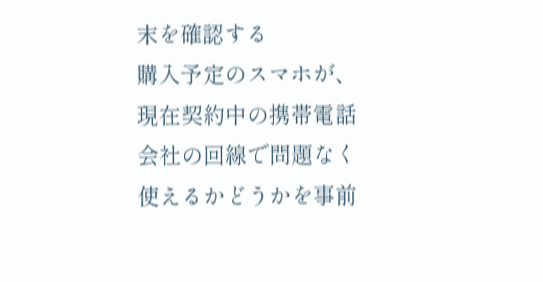末を確認する
購入予定のスマホが、現在契約中の携帯電話会社の回線で問題なく使えるかどうかを事前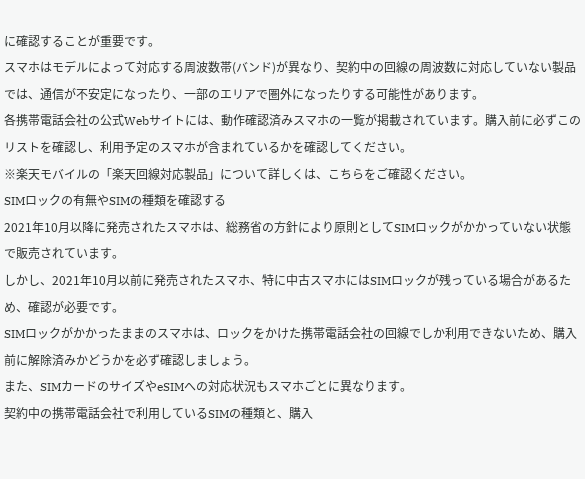に確認することが重要です。
スマホはモデルによって対応する周波数帯(バンド)が異なり、契約中の回線の周波数に対応していない製品では、通信が不安定になったり、一部のエリアで圏外になったりする可能性があります。
各携帯電話会社の公式Webサイトには、動作確認済みスマホの一覧が掲載されています。購入前に必ずこのリストを確認し、利用予定のスマホが含まれているかを確認してください。
※楽天モバイルの「楽天回線対応製品」について詳しくは、こちらをご確認ください。
SIMロックの有無やSIMの種類を確認する
2021年10月以降に発売されたスマホは、総務省の方針により原則としてSIMロックがかかっていない状態で販売されています。
しかし、2021年10月以前に発売されたスマホ、特に中古スマホにはSIMロックが残っている場合があるため、確認が必要です。
SIMロックがかかったままのスマホは、ロックをかけた携帯電話会社の回線でしか利用できないため、購入前に解除済みかどうかを必ず確認しましょう。
また、SIMカードのサイズやeSIMへの対応状況もスマホごとに異なります。
契約中の携帯電話会社で利用しているSIMの種類と、購入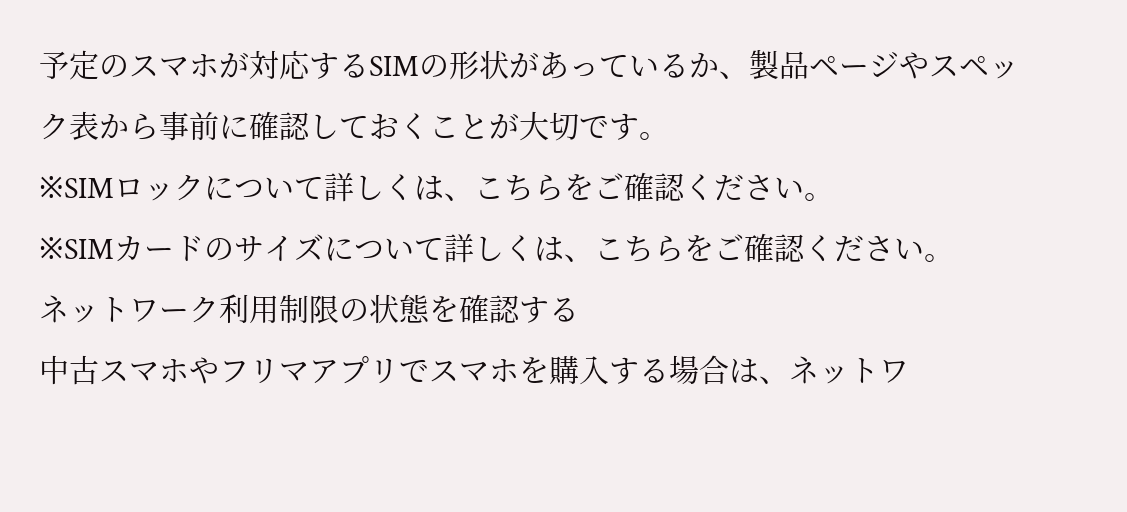予定のスマホが対応するSIMの形状があっているか、製品ページやスペック表から事前に確認しておくことが大切です。
※SIMロックについて詳しくは、こちらをご確認ください。
※SIMカードのサイズについて詳しくは、こちらをご確認ください。
ネットワーク利用制限の状態を確認する
中古スマホやフリマアプリでスマホを購入する場合は、ネットワ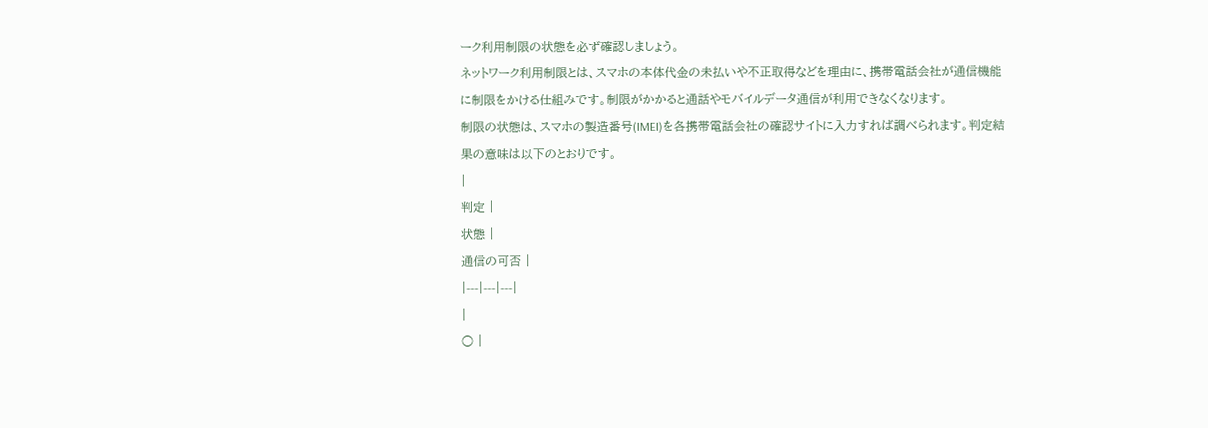ーク利用制限の状態を必ず確認しましょう。
ネットワーク利用制限とは、スマホの本体代金の未払いや不正取得などを理由に、携帯電話会社が通信機能に制限をかける仕組みです。制限がかかると通話やモバイルデータ通信が利用できなくなります。
制限の状態は、スマホの製造番号(IMEI)を各携帯電話会社の確認サイトに入力すれば調べられます。判定結果の意味は以下のとおりです。
|
判定 |
状態 |
通信の可否 |
|---|---|---|
|
○ |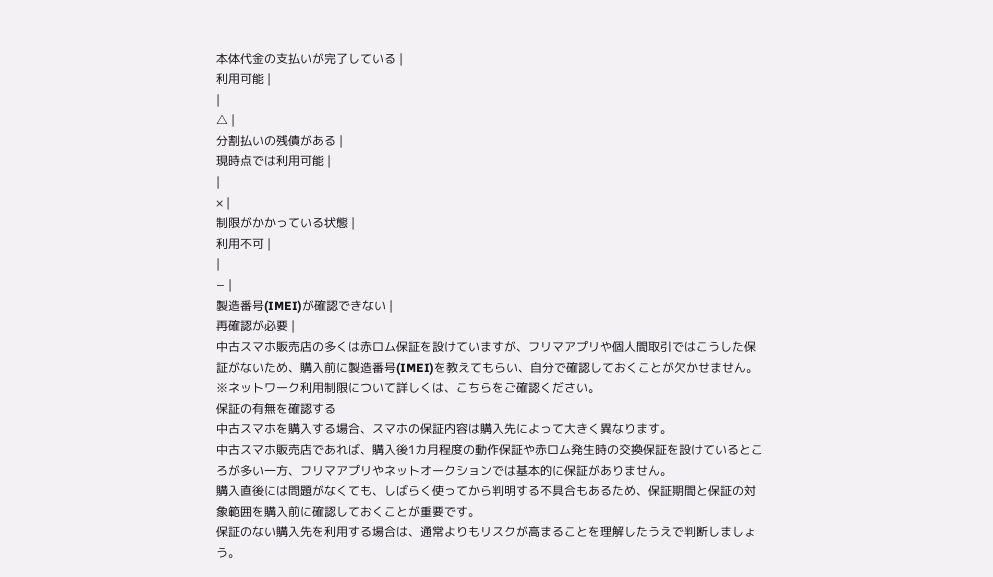本体代金の支払いが完了している |
利用可能 |
|
△ |
分割払いの残債がある |
現時点では利用可能 |
|
× |
制限がかかっている状態 |
利用不可 |
|
− |
製造番号(IMEI)が確認できない |
再確認が必要 |
中古スマホ販売店の多くは赤ロム保証を設けていますが、フリマアプリや個人間取引ではこうした保証がないため、購入前に製造番号(IMEI)を教えてもらい、自分で確認しておくことが欠かせません。
※ネットワーク利用制限について詳しくは、こちらをご確認ください。
保証の有無を確認する
中古スマホを購入する場合、スマホの保証内容は購入先によって大きく異なります。
中古スマホ販売店であれば、購入後1カ月程度の動作保証や赤ロム発生時の交換保証を設けているところが多い一方、フリマアプリやネットオークションでは基本的に保証がありません。
購入直後には問題がなくても、しばらく使ってから判明する不具合もあるため、保証期間と保証の対象範囲を購入前に確認しておくことが重要です。
保証のない購入先を利用する場合は、通常よりもリスクが高まることを理解したうえで判断しましょう。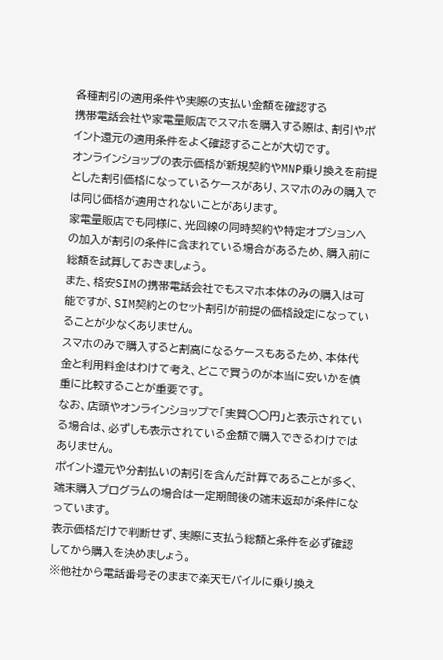各種割引の適用条件や実際の支払い金額を確認する
携帯電話会社や家電量販店でスマホを購入する際は、割引やポイント還元の適用条件をよく確認することが大切です。
オンラインショップの表示価格が新規契約やMNP乗り換えを前提とした割引価格になっているケースがあり、スマホのみの購入では同じ価格が適用されないことがあります。
家電量販店でも同様に、光回線の同時契約や特定オプションへの加入が割引の条件に含まれている場合があるため、購入前に総額を試算しておきましょう。
また、格安SIMの携帯電話会社でもスマホ本体のみの購入は可能ですが、SIM契約とのセット割引が前提の価格設定になっていることが少なくありません。
スマホのみで購入すると割高になるケースもあるため、本体代金と利用料金はわけて考え、どこで買うのが本当に安いかを慎重に比較することが重要です。
なお、店頭やオンラインショップで「実質○○円」と表示されている場合は、必ずしも表示されている金額で購入できるわけではありません。
ポイント還元や分割払いの割引を含んだ計算であることが多く、端末購入プログラムの場合は一定期間後の端末返却が条件になっています。
表示価格だけで判断せず、実際に支払う総額と条件を必ず確認してから購入を決めましょう。
※他社から電話番号そのままで楽天モバイルに乗り換え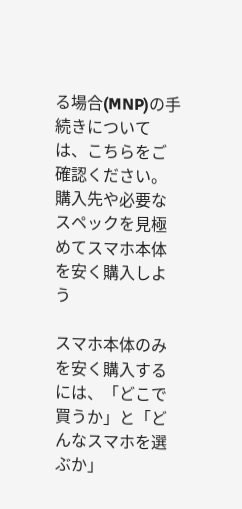る場合(MNP)の手続きについては、こちらをご確認ください。
購入先や必要なスペックを見極めてスマホ本体を安く購入しよう

スマホ本体のみを安く購入するには、「どこで買うか」と「どんなスマホを選ぶか」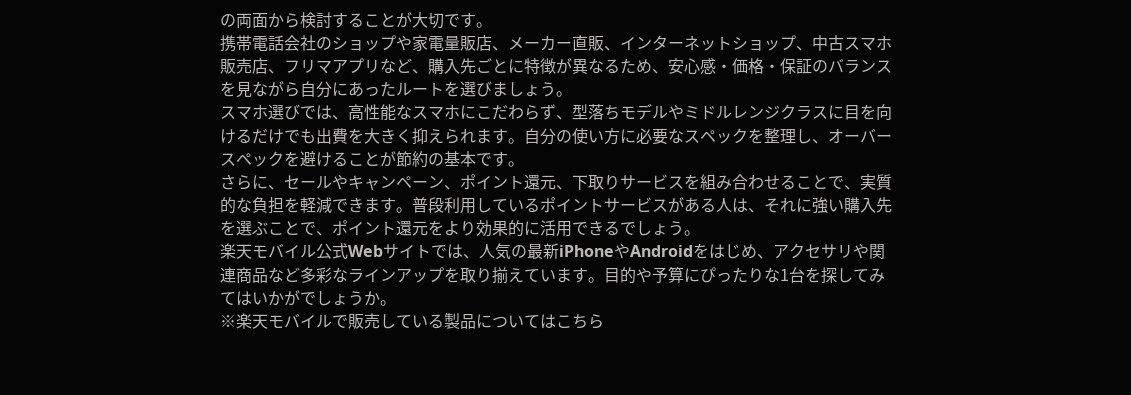の両面から検討することが大切です。
携帯電話会社のショップや家電量販店、メーカー直販、インターネットショップ、中古スマホ販売店、フリマアプリなど、購入先ごとに特徴が異なるため、安心感・価格・保証のバランスを見ながら自分にあったルートを選びましょう。
スマホ選びでは、高性能なスマホにこだわらず、型落ちモデルやミドルレンジクラスに目を向けるだけでも出費を大きく抑えられます。自分の使い方に必要なスペックを整理し、オーバースペックを避けることが節約の基本です。
さらに、セールやキャンペーン、ポイント還元、下取りサービスを組み合わせることで、実質的な負担を軽減できます。普段利用しているポイントサービスがある人は、それに強い購入先を選ぶことで、ポイント還元をより効果的に活用できるでしょう。
楽天モバイル公式Webサイトでは、人気の最新iPhoneやAndroidをはじめ、アクセサリや関連商品など多彩なラインアップを取り揃えています。目的や予算にぴったりな1台を探してみてはいかがでしょうか。
※楽天モバイルで販売している製品についてはこちら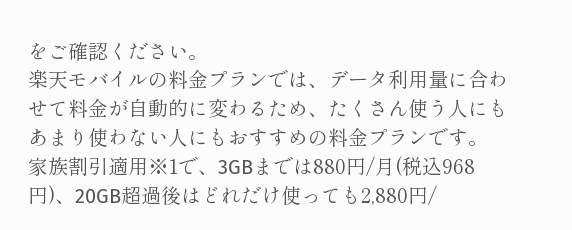をご確認ください。
楽天モバイルの料金プランでは、データ利用量に合わせて料金が自動的に変わるため、たくさん使う人にもあまり使わない人にもおすすめの料金プランです。
家族割引適用※1で、3GBまでは880円/月(税込968円)、20GB超過後はどれだけ使っても2,880円/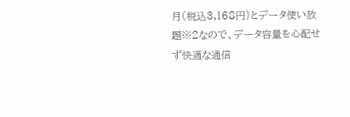月(税込3,168円)とデータ使い放題※2なので、データ容量を心配せず快適な通信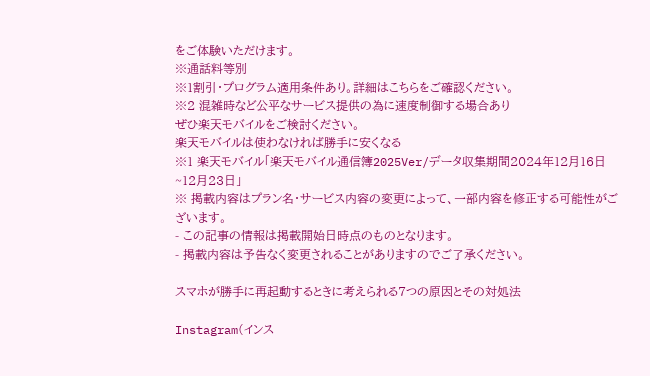をご体験いただけます。
※通話料等別
※1割引・プログラム適用条件あり。詳細はこちらをご確認ください。
※2 混雑時など公平なサービス提供の為に速度制御する場合あり
ぜひ楽天モバイルをご検討ください。
楽天モバイルは使わなければ勝手に安くなる
※1 楽天モバイル「楽天モバイル通信簿2025Ver/データ収集期間2024年12月16日~12月23日」
※ 掲載内容はプラン名・サービス内容の変更によって、一部内容を修正する可能性がございます。
- この記事の情報は掲載開始日時点のものとなります。
- 掲載内容は予告なく変更されることがありますのでご了承ください。

スマホが勝手に再起動するときに考えられる7つの原因とその対処法

Instagram(インス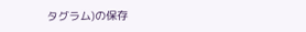タグラム)の保存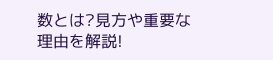数とは?見方や重要な理由を解説!